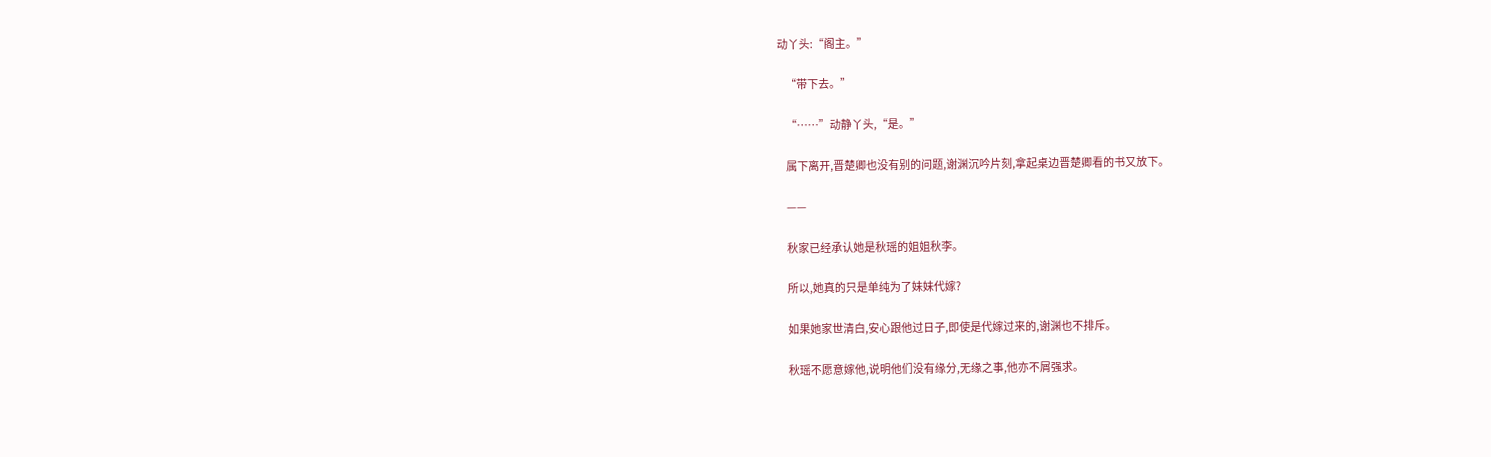动丫头:“阁主。”

    “带下去。”

    “……”动静丫头,“是。”

    属下离开,晋楚卿也没有别的问题,谢渊沉吟片刻,拿起桌边晋楚卿看的书又放下。

    ——

    秋家已经承认她是秋瑶的姐姐秋李。

    所以,她真的只是单纯为了妹妹代嫁?

    如果她家世清白,安心跟他过日子,即使是代嫁过来的,谢渊也不排斥。

    秋瑶不愿意嫁他,说明他们没有缘分,无缘之事,他亦不屑强求。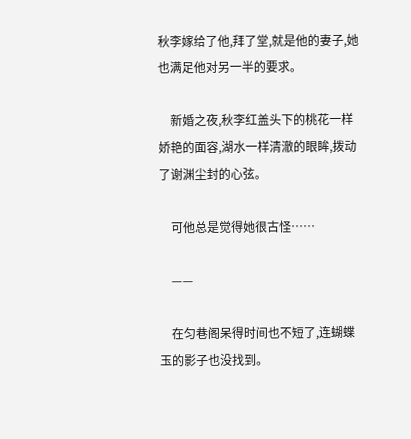秋李嫁给了他,拜了堂,就是他的妻子,她也满足他对另一半的要求。

    新婚之夜,秋李红盖头下的桃花一样娇艳的面容,湖水一样清澈的眼眸,拨动了谢渊尘封的心弦。

    可他总是觉得她很古怪……

    ——

    在匀巷阁呆得时间也不短了,连蝴蝶玉的影子也没找到。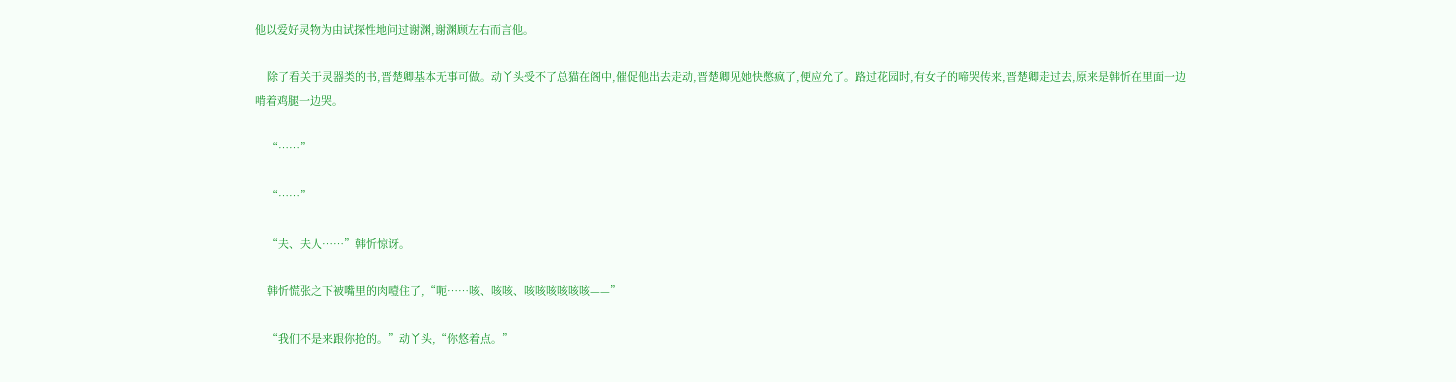他以爱好灵物为由试探性地问过谢渊,谢渊顾左右而言他。

    除了看关于灵器类的书,晋楚卿基本无事可做。动丫头受不了总猫在阁中,催促他出去走动,晋楚卿见她快憋疯了,便应允了。路过花园时,有女子的啼哭传来,晋楚卿走过去,原来是韩忻在里面一边啃着鸡腿一边哭。

    “……”

    “……”

    “夫、夫人……”韩忻惊讶。

    韩忻慌张之下被嘴里的肉噎住了,“呃……咳、咳咳、咳咳咳咳咳咳——”

    “我们不是来跟你抢的。”动丫头,“你悠着点。”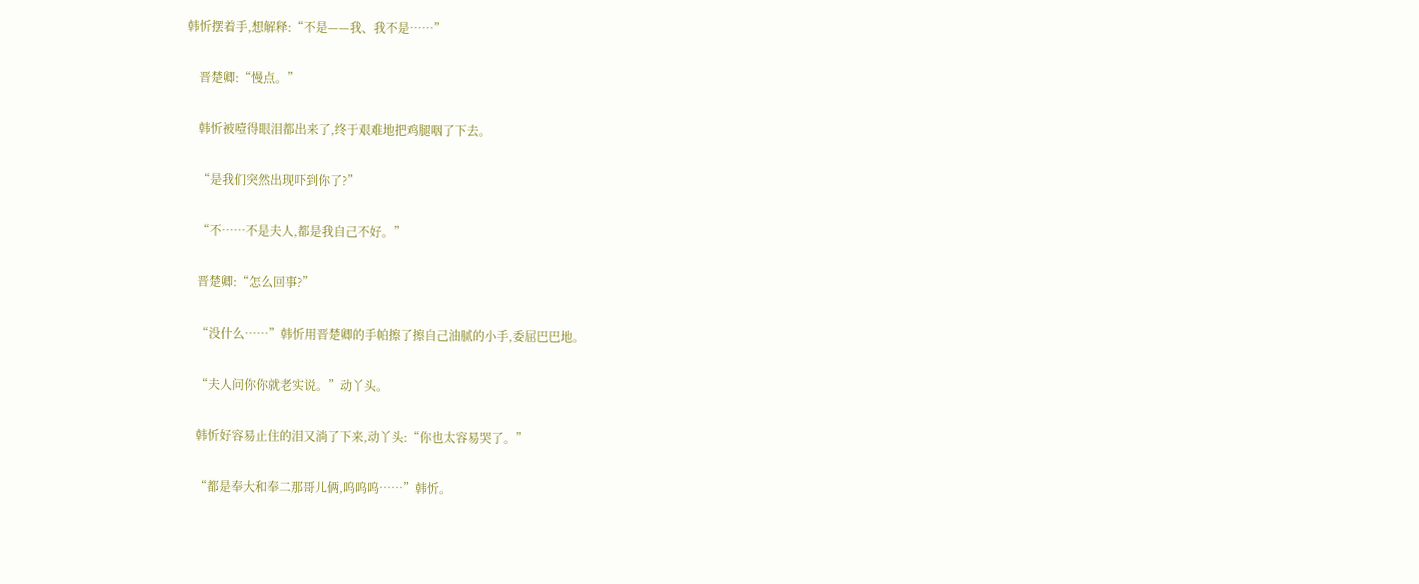韩忻摆着手,想解释:“不是——我、我不是……”

    晋楚卿:“慢点。”

    韩忻被噎得眼泪都出来了,终于艰难地把鸡腿咽了下去。

    “是我们突然出现吓到你了?”

    “不……不是夫人,都是我自己不好。”

    晋楚卿:“怎么回事?”

    “没什么……”韩忻用晋楚卿的手帕擦了擦自己油腻的小手,委屈巴巴地。

    “夫人问你你就老实说。”动丫头。

    韩忻好容易止住的泪又淌了下来,动丫头:“你也太容易哭了。”

    “都是奉大和奉二那哥儿俩,呜呜呜……”韩忻。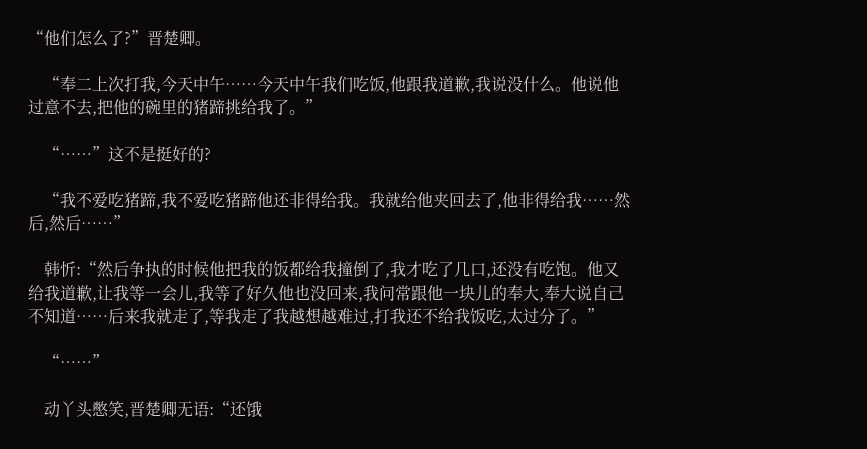“他们怎么了?”晋楚卿。

    “奉二上次打我,今天中午……今天中午我们吃饭,他跟我道歉,我说没什么。他说他过意不去,把他的碗里的猪蹄挑给我了。”

    “……”这不是挺好的?

    “我不爱吃猪蹄,我不爱吃猪蹄他还非得给我。我就给他夹回去了,他非得给我……然后,然后……”

    韩忻:“然后争执的时候他把我的饭都给我撞倒了,我才吃了几口,还没有吃饱。他又给我道歉,让我等一会儿,我等了好久他也没回来,我问常跟他一块儿的奉大,奉大说自己不知道……后来我就走了,等我走了我越想越难过,打我还不给我饭吃,太过分了。”

    “……”

    动丫头憋笑,晋楚卿无语:“还饿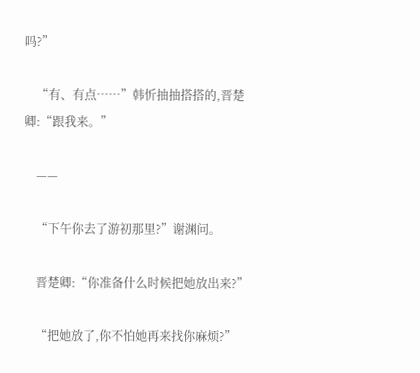吗?”

    “有、有点……”韩忻抽抽搭搭的,晋楚卿:“跟我来。”

    ——

    “下午你去了游初那里?”谢渊问。

    晋楚卿:“你准备什么时候把她放出来?”

    “把她放了,你不怕她再来找你麻烦?”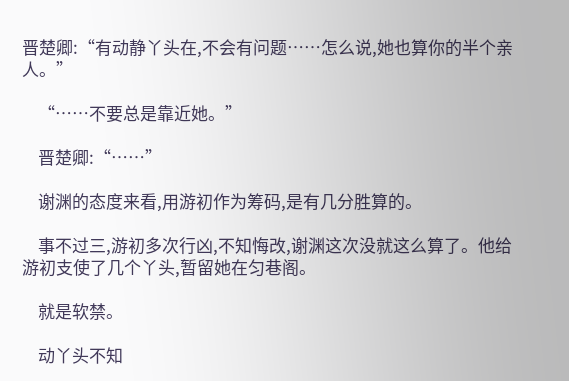晋楚卿:“有动静丫头在,不会有问题……怎么说,她也算你的半个亲人。”

    “……不要总是靠近她。”

    晋楚卿:“……”

    谢渊的态度来看,用游初作为筹码,是有几分胜算的。

    事不过三,游初多次行凶,不知悔改,谢渊这次没就这么算了。他给游初支使了几个丫头,暂留她在匀巷阁。

    就是软禁。

    动丫头不知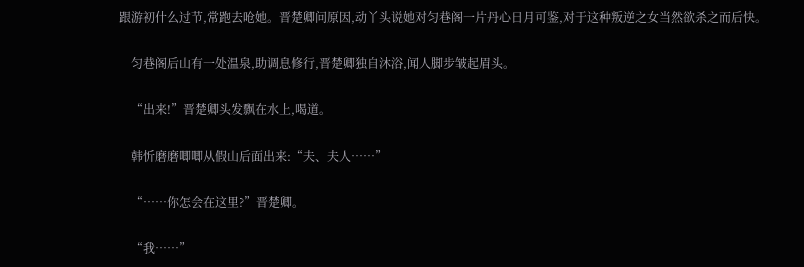跟游初什么过节,常跑去呛她。晋楚卿问原因,动丫头说她对匀巷阁一片丹心日月可鉴,对于这种叛逆之女当然欲杀之而后快。

    匀巷阁后山有一处温泉,助调息修行,晋楚卿独自沐浴,闻人脚步皱起眉头。

    “出来!”晋楚卿头发飘在水上,喝道。

    韩忻磨磨唧唧从假山后面出来:“夫、夫人……”

    “……你怎会在这里?”晋楚卿。

    “我……”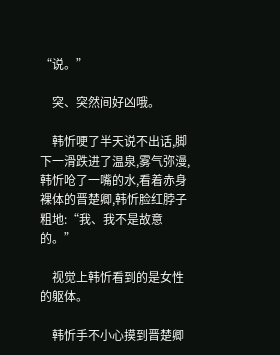“说。”

    突、突然间好凶哦。

    韩忻哽了半天说不出话,脚下一滑跌进了温泉,雾气弥漫,韩忻呛了一嘴的水,看着赤身裸体的晋楚卿,韩忻脸红脖子粗地:“我、我不是故意的。”

    视觉上韩忻看到的是女性的躯体。

    韩忻手不小心摸到晋楚卿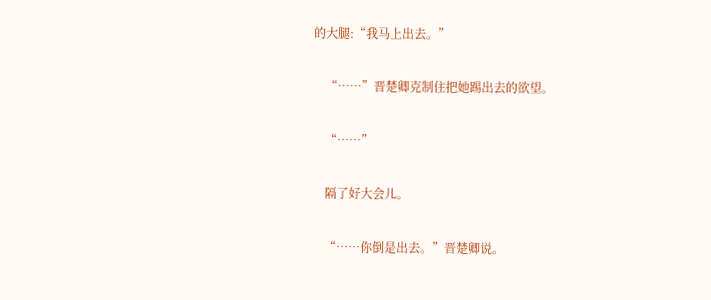的大腿:“我马上出去。”

    “……”晋楚卿克制住把她踢出去的欲望。

    “……”

    隔了好大会儿。

    “……你倒是出去。”晋楚卿说。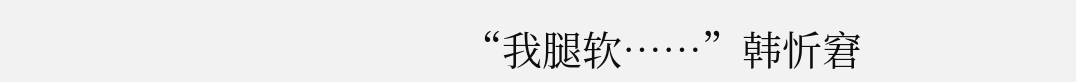“我腿软……”韩忻窘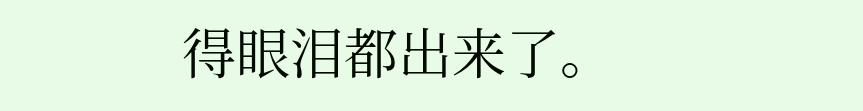得眼泪都出来了。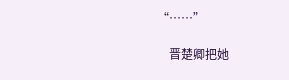“……”

    晋楚卿把她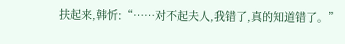扶起来,韩忻:“……对不起夫人,我错了,真的知道错了。”